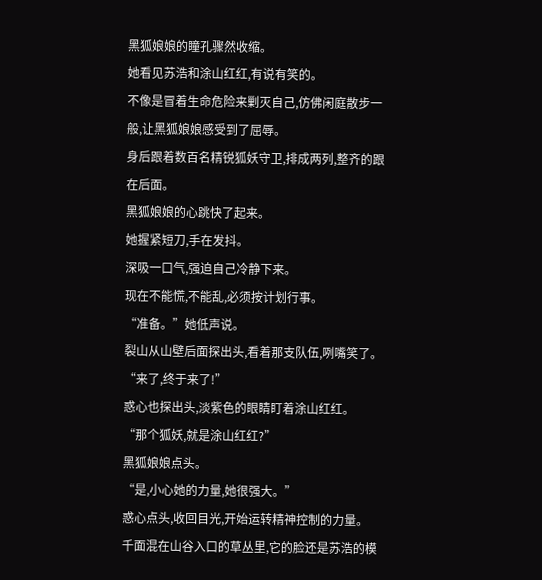黑狐娘娘的瞳孔骤然收缩。
她看见苏浩和涂山红红,有说有笑的。
不像是冒着生命危险来剿灭自己,仿佛闲庭散步一般,让黑狐娘娘感受到了屈辱。
身后跟着数百名精锐狐妖守卫,排成两列,整齐的跟在后面。
黑狐娘娘的心跳快了起来。
她握紧短刀,手在发抖。
深吸一口气,强迫自己冷静下来。
现在不能慌,不能乱,必须按计划行事。
“准备。”她低声说。
裂山从山壁后面探出头,看着那支队伍,咧嘴笑了。
“来了,终于来了!”
惑心也探出头,淡紫色的眼睛盯着涂山红红。
“那个狐妖,就是涂山红红?”
黑狐娘娘点头。
“是,小心她的力量,她很强大。”
惑心点头,收回目光,开始运转精神控制的力量。
千面混在山谷入口的草丛里,它的脸还是苏浩的模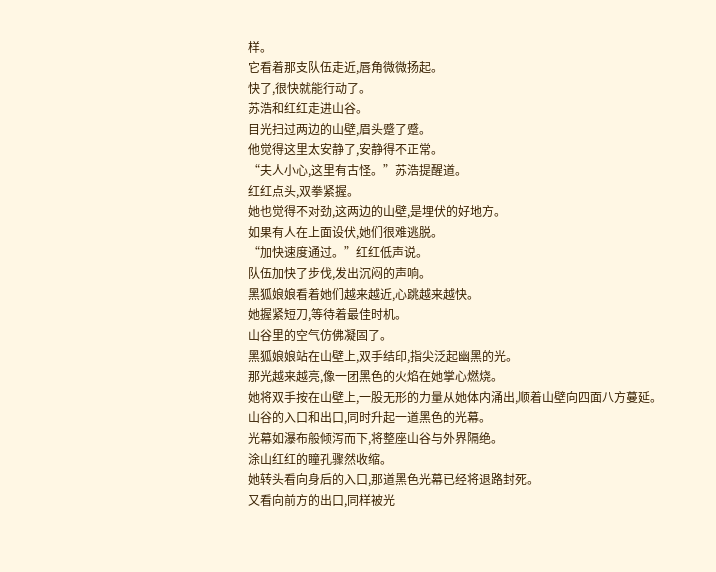样。
它看着那支队伍走近,唇角微微扬起。
快了,很快就能行动了。
苏浩和红红走进山谷。
目光扫过两边的山壁,眉头蹙了蹙。
他觉得这里太安静了,安静得不正常。
“夫人小心,这里有古怪。”苏浩提醒道。
红红点头,双拳紧握。
她也觉得不对劲,这两边的山壁,是埋伏的好地方。
如果有人在上面设伏,她们很难逃脱。
“加快速度通过。”红红低声说。
队伍加快了步伐,发出沉闷的声响。
黑狐娘娘看着她们越来越近,心跳越来越快。
她握紧短刀,等待着最佳时机。
山谷里的空气仿佛凝固了。
黑狐娘娘站在山壁上,双手结印,指尖泛起幽黑的光。
那光越来越亮,像一团黑色的火焰在她掌心燃烧。
她将双手按在山壁上,一股无形的力量从她体内涌出,顺着山壁向四面八方蔓延。
山谷的入口和出口,同时升起一道黑色的光幕。
光幕如瀑布般倾泻而下,将整座山谷与外界隔绝。
涂山红红的瞳孔骤然收缩。
她转头看向身后的入口,那道黑色光幕已经将退路封死。
又看向前方的出口,同样被光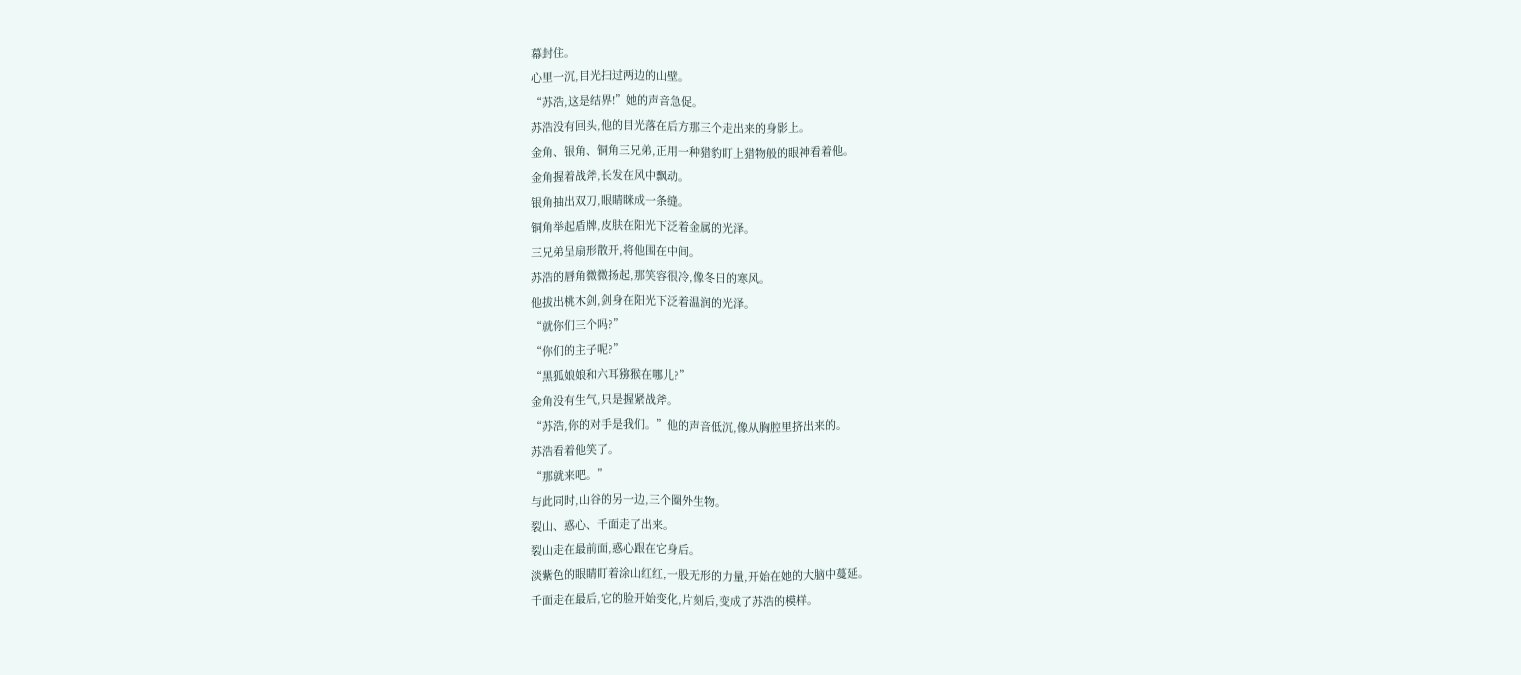幕封住。
心里一沉,目光扫过两边的山壁。
“苏浩,这是结界!”她的声音急促。
苏浩没有回头,他的目光落在后方那三个走出来的身影上。
金角、银角、铜角三兄弟,正用一种猎豹盯上猎物般的眼神看着他。
金角握着战斧,长发在风中飘动。
银角抽出双刀,眼睛眯成一条缝。
铜角举起盾牌,皮肤在阳光下泛着金属的光泽。
三兄弟呈扇形散开,将他围在中间。
苏浩的唇角微微扬起,那笑容很冷,像冬日的寒风。
他拔出桃木剑,剑身在阳光下泛着温润的光泽。
“就你们三个吗?”
“你们的主子呢?”
“黑狐娘娘和六耳猕猴在哪儿?”
金角没有生气,只是握紧战斧。
“苏浩,你的对手是我们。”他的声音低沉,像从胸腔里挤出来的。
苏浩看着他笑了。
“那就来吧。”
与此同时,山谷的另一边,三个圈外生物。
裂山、惑心、千面走了出来。
裂山走在最前面,惑心跟在它身后。
淡紫色的眼睛盯着涂山红红,一股无形的力量,开始在她的大脑中蔓延。
千面走在最后,它的脸开始变化,片刻后,变成了苏浩的模样。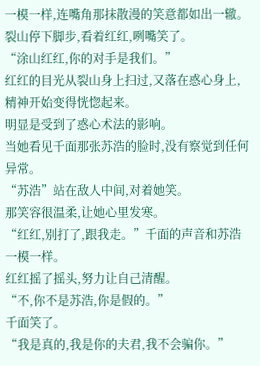一模一样,连嘴角那抹散漫的笑意都如出一辙。
裂山停下脚步,看着红红,咧嘴笑了。
“涂山红红,你的对手是我们。”
红红的目光从裂山身上扫过,又落在惑心身上,精神开始变得恍惚起来。
明显是受到了惑心术法的影响。
当她看见千面那张苏浩的脸时,没有察觉到任何异常。
“苏浩”站在敌人中间,对着她笑。
那笑容很温柔,让她心里发寒。
“红红,别打了,跟我走。”千面的声音和苏浩一模一样。
红红摇了摇头,努力让自己清醒。
“不,你不是苏浩,你是假的。”
千面笑了。
“我是真的,我是你的夫君,我不会骗你。”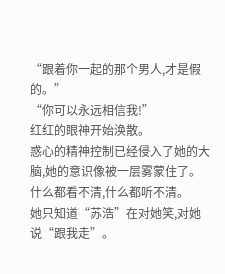“跟着你一起的那个男人,才是假的。”
“你可以永远相信我!”
红红的眼神开始涣散。
惑心的精神控制已经侵入了她的大脑,她的意识像被一层雾蒙住了。
什么都看不清,什么都听不清。
她只知道“苏浩”在对她笑,对她说“跟我走”。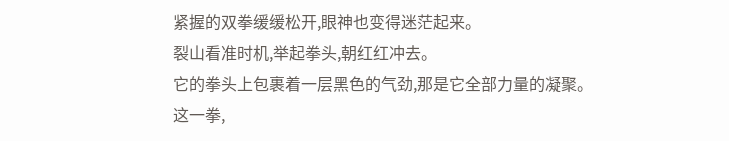紧握的双拳缓缓松开,眼神也变得迷茫起来。
裂山看准时机,举起拳头,朝红红冲去。
它的拳头上包裹着一层黑色的气劲,那是它全部力量的凝聚。
这一拳,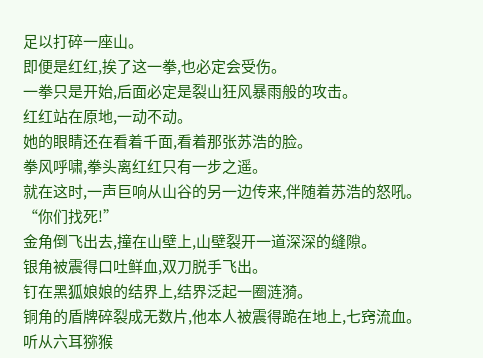足以打碎一座山。
即便是红红,挨了这一拳,也必定会受伤。
一拳只是开始,后面必定是裂山狂风暴雨般的攻击。
红红站在原地,一动不动。
她的眼睛还在看着千面,看着那张苏浩的脸。
拳风呼啸,拳头离红红只有一步之遥。
就在这时,一声巨响从山谷的另一边传来,伴随着苏浩的怒吼。
“你们找死!”
金角倒飞出去,撞在山壁上,山壁裂开一道深深的缝隙。
银角被震得口吐鲜血,双刀脱手飞出。
钉在黑狐娘娘的结界上,结界泛起一圈涟漪。
铜角的盾牌碎裂成无数片,他本人被震得跪在地上,七窍流血。
听从六耳猕猴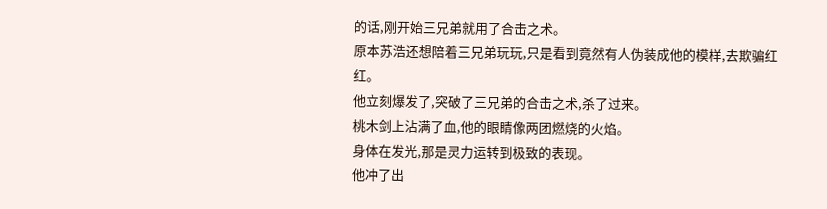的话,刚开始三兄弟就用了合击之术。
原本苏浩还想陪着三兄弟玩玩,只是看到竟然有人伪装成他的模样,去欺骗红红。
他立刻爆发了,突破了三兄弟的合击之术,杀了过来。
桃木剑上沾满了血,他的眼睛像两团燃烧的火焰。
身体在发光,那是灵力运转到极致的表现。
他冲了出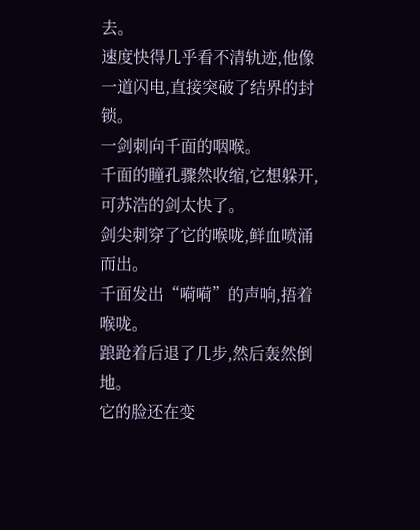去。
速度快得几乎看不清轨迹,他像一道闪电,直接突破了结界的封锁。
一剑刺向千面的咽喉。
千面的瞳孔骤然收缩,它想躲开,可苏浩的剑太快了。
剑尖刺穿了它的喉咙,鲜血喷涌而出。
千面发出“嗬嗬”的声响,捂着喉咙。
踉跄着后退了几步,然后轰然倒地。
它的脸还在变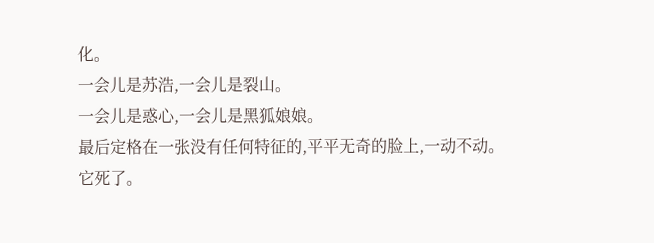化。
一会儿是苏浩,一会儿是裂山。
一会儿是惑心,一会儿是黑狐娘娘。
最后定格在一张没有任何特征的,平平无奇的脸上,一动不动。
它死了。